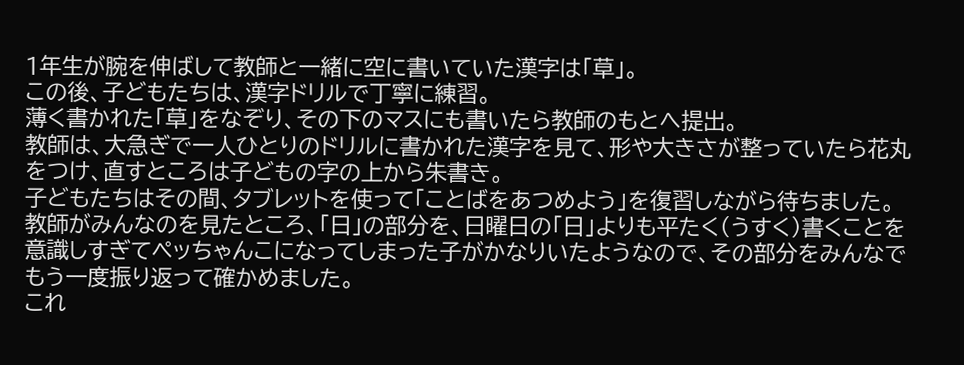1年生が腕を伸ばして教師と一緒に空に書いていた漢字は「草」。
この後、子どもたちは、漢字ドリルで丁寧に練習。
薄く書かれた「草」をなぞり、その下のマスにも書いたら教師のもとへ提出。
教師は、大急ぎで一人ひとりのドリルに書かれた漢字を見て、形や大きさが整っていたら花丸をつけ、直すところは子どもの字の上から朱書き。
子どもたちはその間、タブレットを使って「ことばをあつめよう」を復習しながら待ちました。
教師がみんなのを見たところ、「日」の部分を、日曜日の「日」よりも平たく(うすく)書くことを意識しすぎてペッちゃんこになってしまった子がかなりいたようなので、その部分をみんなでもう一度振り返って確かめました。
これ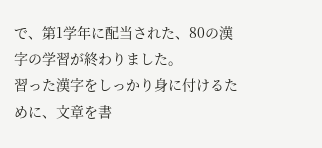で、第1学年に配当された、80の漢字の学習が終わりました。
習った漢字をしっかり身に付けるために、文章を書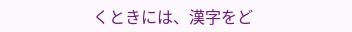くときには、漢字をど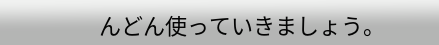んどん使っていきましょう。